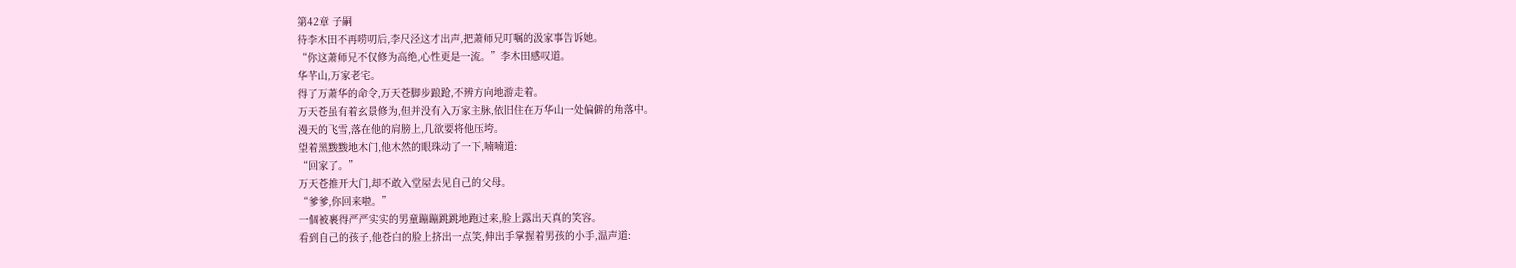第42章 子嗣
待李木田不再唠叨后,李尺泾这才出声,把萧师兄叮嘱的汲家事告诉她。
“你这萧师兄不仅修为高绝,心性更是一流。”李木田感叹道。
华芊山,万家老宅。
得了万萧华的命令,万天苍脚步踉跄,不辨方向地游走着。
万天苍虽有着玄景修为,但并没有入万家主脉,依旧住在万华山一处偏僻的角落中。
漫天的飞雪,落在他的肩膀上,几欲要将他压垮。
望着黑黢黢地木门,他木然的眼珠动了一下,喃喃道:
“回家了。”
万天苍推开大门,却不敢入堂屋去见自己的父母。
“爹爹,你回来啦。”
一個被裹得严严实实的男童蹦蹦跳跳地跑过来,脸上露出天真的笑容。
看到自己的孩子,他苍白的脸上挤出一点笑,伸出手掌握着男孩的小手,温声道: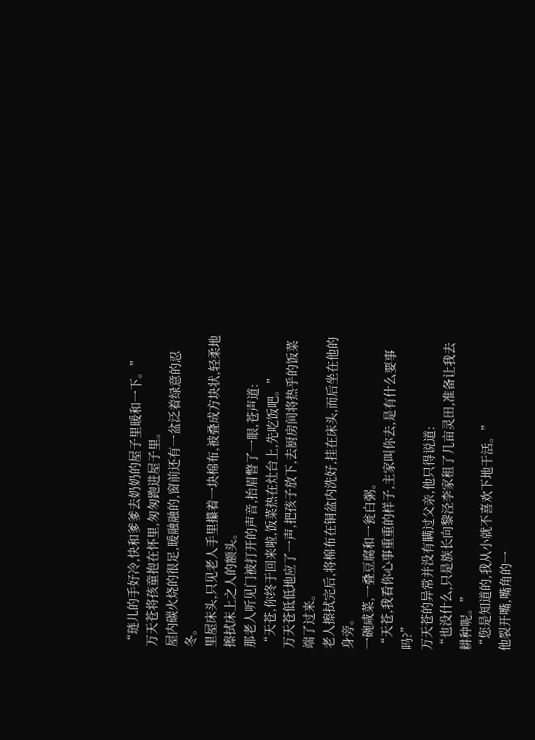“琏儿的手好冷,快和爹爹去奶奶的屋子里暖和一下。”
万天苍将孩童抱在怀里,匆匆跑进屋子里。
屋内碳火烧的很足,暖融融的,窗前还有一盆泛着绿意的忍冬。
里屋床头,只见老人手里攥着一块棉布,被叠成方块状,轻柔地擦拭床上之人的额头。
那老人听见门被打开的声音,抬眉瞥了一眼,苍声道:
“天苍,你终于回来啦,饭菜热在灶台上,先吃饭吧。”
万天苍低低地应了一声,把孩子放下,去厨房间将热乎的饭菜端了过来。
老人擦拭完后,将棉布在铜盆内洗好,挂在床头,而后坐在他的身旁。
一碗咸菜,一叠豆腐和一瓮白粥。
“天苍,我看你心事重重的样子,主家叫你去,是有什么要事吗?”
万天苍的异常并没有瞒过父亲,他只得说道:
“也没什么,只是族长向黎泾李家租了几亩灵田,准备让我去耕种呢。”
“您是知道的,我从小就不喜欢下地干活。”
他裂开嘴,嘴角的一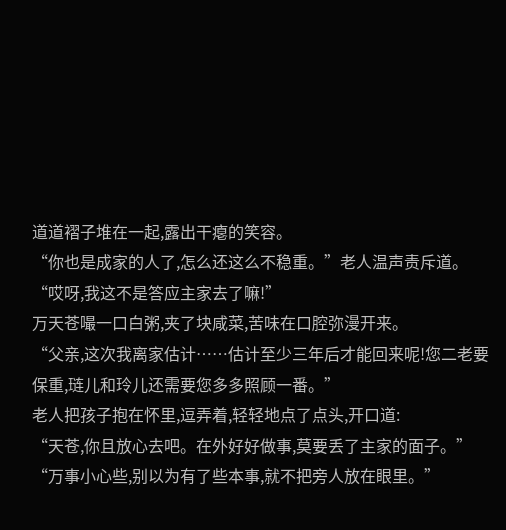道道褶子堆在一起,露出干瘪的笑容。
“你也是成家的人了,怎么还这么不稳重。”老人温声责斥道。
“哎呀,我这不是答应主家去了嘛!”
万天苍嘬一口白粥,夹了块咸菜,苦味在口腔弥漫开来。
“父亲,这次我离家估计……估计至少三年后才能回来呢!您二老要保重,琏儿和玲儿还需要您多多照顾一番。”
老人把孩子抱在怀里,逗弄着,轻轻地点了点头,开口道:
“天苍,你且放心去吧。在外好好做事,莫要丢了主家的面子。”
“万事小心些,别以为有了些本事,就不把旁人放在眼里。”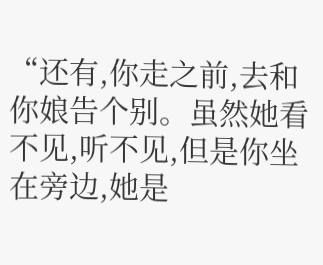“还有,你走之前,去和你娘告个别。虽然她看不见,听不见,但是你坐在旁边,她是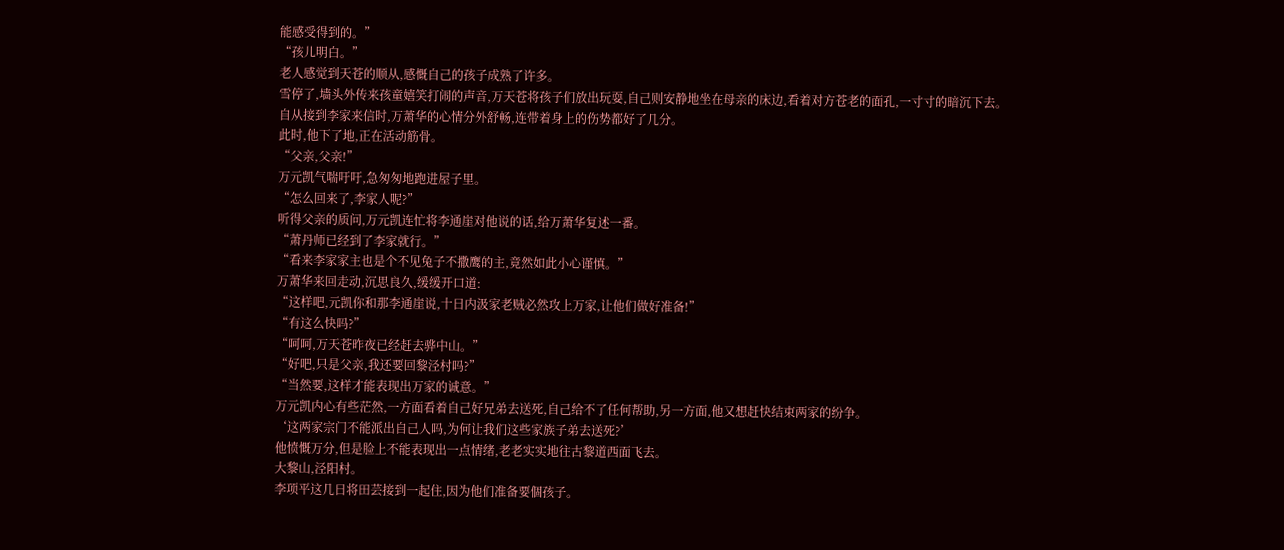能感受得到的。”
“孩儿明白。”
老人感觉到天苍的顺从,感慨自己的孩子成熟了许多。
雪停了,墙头外传来孩童嬉笑打闹的声音,万天苍将孩子们放出玩耍,自己则安静地坐在母亲的床边,看着对方苍老的面孔,一寸寸的暗沉下去。
自从接到李家来信时,万萧华的心情分外舒畅,连带着身上的伤势都好了几分。
此时,他下了地,正在活动筋骨。
“父亲,父亲!”
万元凯气喘吁吁,急匆匆地跑进屋子里。
“怎么回来了,李家人呢?”
听得父亲的质问,万元凯连忙将李通崖对他说的话,给万萧华复述一番。
“萧丹师已经到了李家就行。”
“看来李家家主也是个不见兔子不撒鹰的主,竟然如此小心谨慎。”
万萧华来回走动,沉思良久,缓缓开口道:
“这样吧,元凯你和那李通崖说,十日内汲家老贼必然攻上万家,让他们做好准备!”
“有这么快吗?”
“呵呵,万天苍昨夜已经赶去骅中山。”
“好吧,只是父亲,我还要回黎泾村吗?”
“当然要,这样才能表现出万家的诚意。”
万元凯内心有些茫然,一方面看着自己好兄弟去送死,自己给不了任何帮助,另一方面,他又想赶快结束两家的纷争。
‘这两家宗门不能派出自己人吗,为何让我们这些家族子弟去送死?’
他愤慨万分,但是脸上不能表现出一点情绪,老老实实地往古黎道西面飞去。
大黎山,泾阳村。
李项平这几日将田芸接到一起住,因为他们准备要個孩子。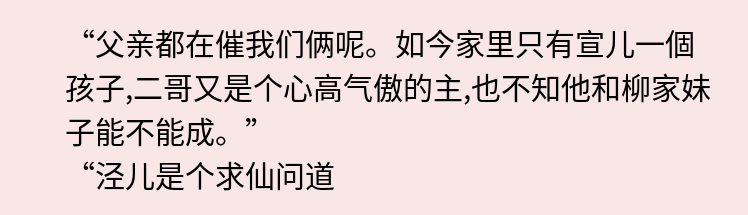“父亲都在催我们俩呢。如今家里只有宣儿一個孩子,二哥又是个心高气傲的主,也不知他和柳家妹子能不能成。”
“泾儿是个求仙问道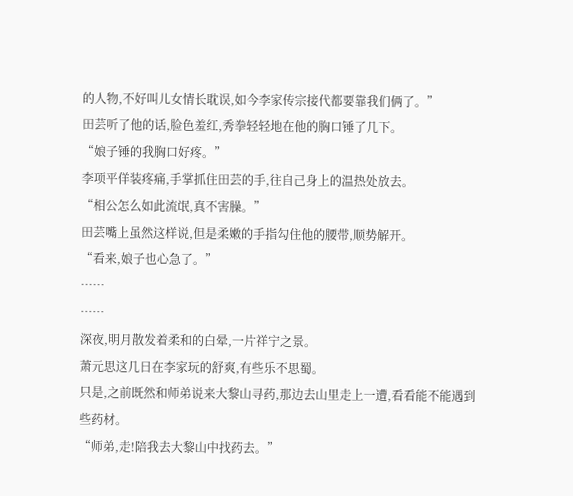的人物,不好叫儿女情长耽误,如今李家传宗接代都要靠我们俩了。”
田芸听了他的话,脸色羞红,秀拳轻轻地在他的胸口锤了几下。
“娘子锤的我胸口好疼。”
李项平佯装疼痛,手掌抓住田芸的手,往自己身上的温热处放去。
“相公怎么如此流氓,真不害臊。”
田芸嘴上虽然这样说,但是柔嫩的手指勾住他的腰带,顺势解开。
“看来,娘子也心急了。”
……
……
深夜,明月散发着柔和的白晕,一片祥宁之景。
萧元思这几日在李家玩的舒爽,有些乐不思蜀。
只是,之前既然和师弟说来大黎山寻药,那边去山里走上一遭,看看能不能遇到些药材。
“师弟,走!陪我去大黎山中找药去。”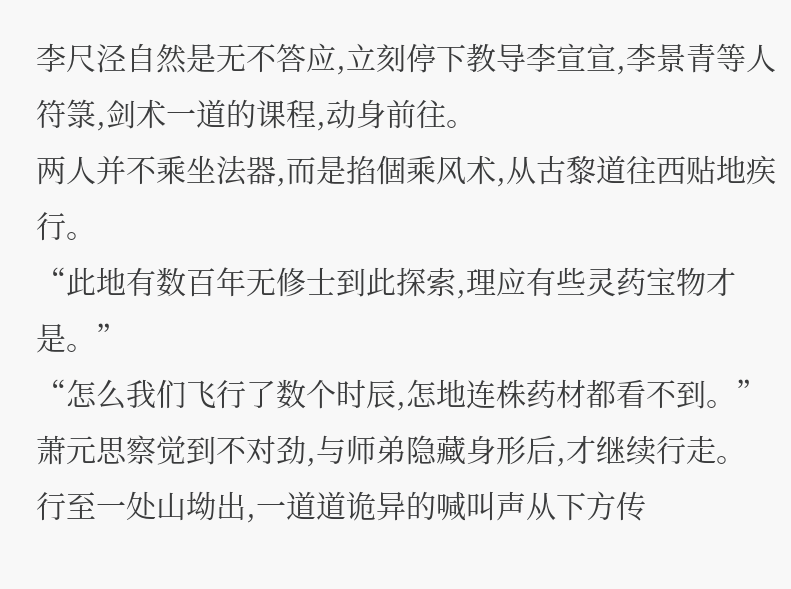李尺泾自然是无不答应,立刻停下教导李宣宣,李景青等人符箓,剑术一道的课程,动身前往。
两人并不乘坐法器,而是掐個乘风术,从古黎道往西贴地疾行。
“此地有数百年无修士到此探索,理应有些灵药宝物才是。”
“怎么我们飞行了数个时辰,怎地连株药材都看不到。”
萧元思察觉到不对劲,与师弟隐藏身形后,才继续行走。
行至一处山坳出,一道道诡异的喊叫声从下方传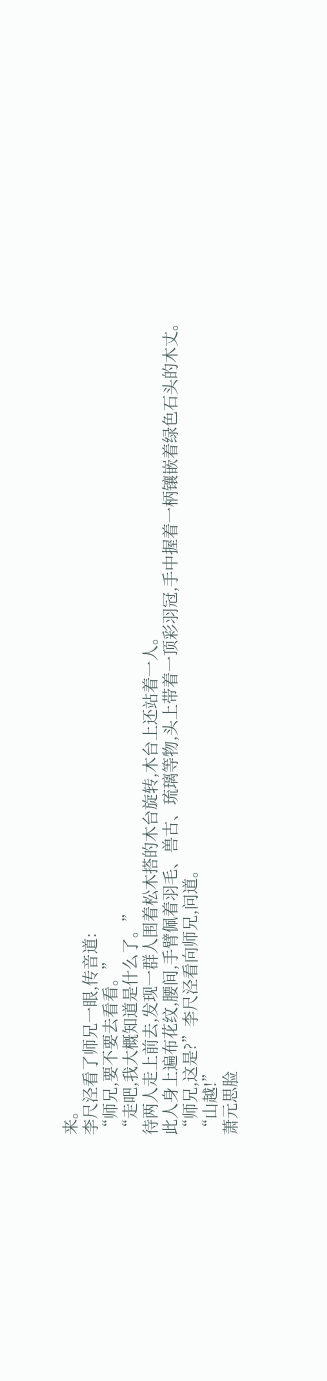来。
李尺泾看了师兄一眼,传音道:
“师兄,要不要去看看。”
“走吧,我大概知道是什么了。”
待两人走上前去,发现一群人围着松木搭的木台旋转,木台上还站着一人。
此人身上遍布花纹,腰间,手臂佩着羽毛、兽古、琉璃等物,头上带着一顶彩羽冠,手中握着一柄镶嵌着绿色石头的木丈。
“师兄,这是?”李尺泾看向师兄,问道。
“山越!”
萧元思脸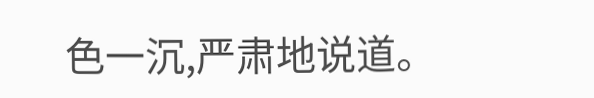色一沉,严肃地说道。